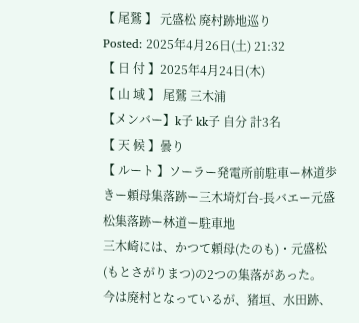【 尾鷲 】 元盛松 廃村跡地巡り
Posted: 2025年4月26日(土) 21:32
【 日 付 】2025年4月24日(木)
【 山 域 】 尾鷲 三木浦
【メンバー】k子 kk子 自分 計3名
【 天 候 】曇り
【 ルート 】ソーラー発電所前駐車ー林道歩きー頼母集落跡ー三木埼灯台-長バエー元盛松集落跡ー林道ー駐車地
三木崎には、かつて頼母(たのも)・元盛松(もとさがりまつ)の2つの集落があった。
今は廃村となっているが、猪垣、水田跡、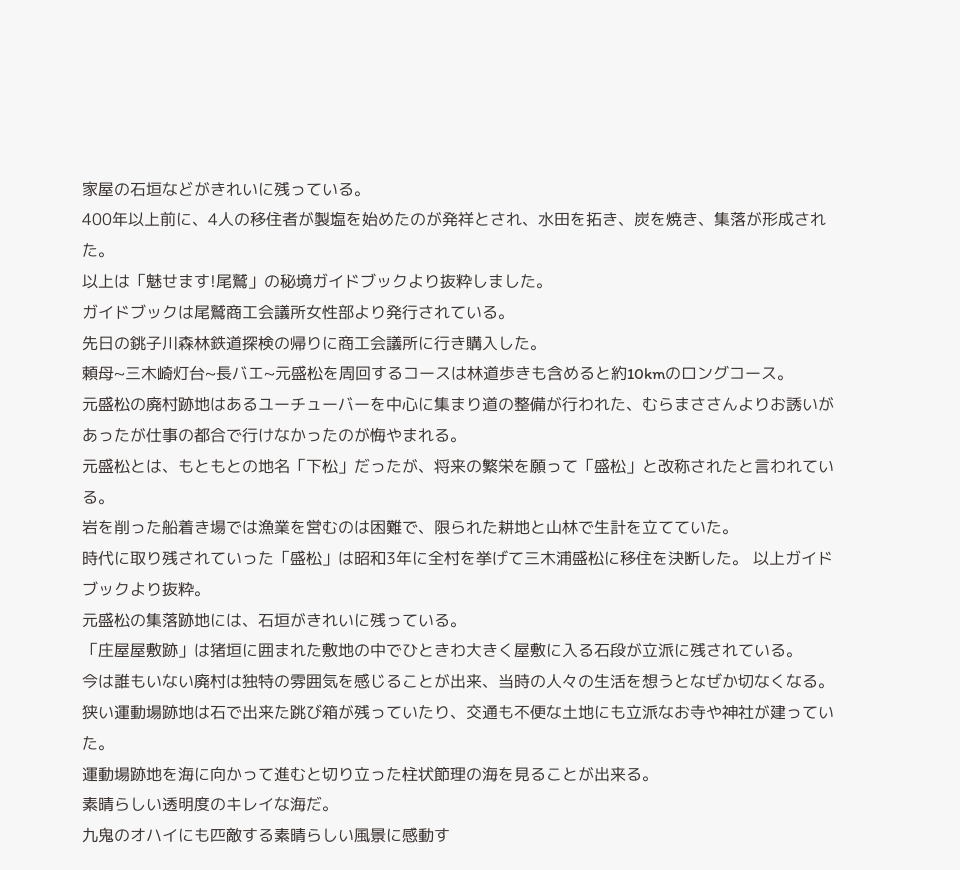家屋の石垣などがきれいに残っている。
400年以上前に、4人の移住者が製塩を始めたのが発祥とされ、水田を拓き、炭を焼き、集落が形成された。
以上は「魅せます!尾鷲」の秘境ガイドブックより抜粋しました。
ガイドブックは尾鷲商工会議所女性部より発行されている。
先日の銚子川森林鉄道探検の帰りに商工会議所に行き購入した。
頼母~三木崎灯台~長バエ~元盛松を周回するコースは林道歩きも含めると約10kmのロングコース。
元盛松の廃村跡地はあるユーチューバーを中心に集まり道の整備が行われた、むらまささんよりお誘いがあったが仕事の都合で行けなかったのが悔やまれる。
元盛松とは、もともとの地名「下松」だったが、将来の繁栄を願って「盛松」と改称されたと言われている。
岩を削った船着き場では漁業を営むのは困難で、限られた耕地と山林で生計を立てていた。
時代に取り残されていった「盛松」は昭和3年に全村を挙げて三木浦盛松に移住を決断した。 以上ガイドブックより抜粋。
元盛松の集落跡地には、石垣がきれいに残っている。
「庄屋屋敷跡」は猪垣に囲まれた敷地の中でひときわ大きく屋敷に入る石段が立派に残されている。
今は誰もいない廃村は独特の雰囲気を感じることが出来、当時の人々の生活を想うとなぜか切なくなる。
狭い運動場跡地は石で出来た跳び箱が残っていたり、交通も不便な土地にも立派なお寺や神社が建っていた。
運動場跡地を海に向かって進むと切り立った柱状節理の海を見ることが出来る。
素晴らしい透明度のキレイな海だ。
九鬼のオハイにも匹敵する素晴らしい風景に感動す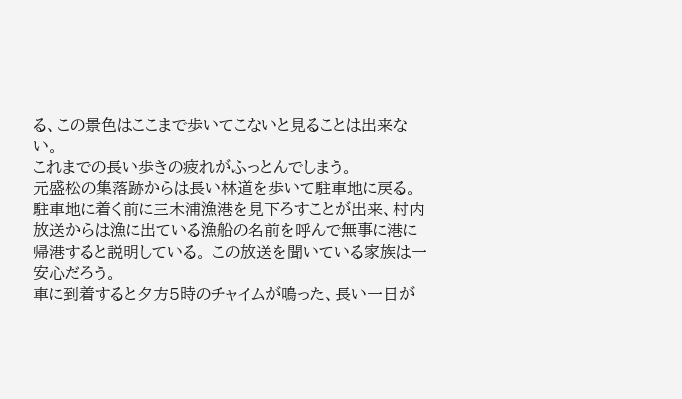る、この景色はここまで歩いてこないと見ることは出来ない。
これまでの長い歩きの疲れがふっとんでしまう。
元盛松の集落跡からは長い林道を歩いて駐車地に戻る。
駐車地に着く前に三木浦漁港を見下ろすことが出来、村内放送からは漁に出ている漁船の名前を呼んで無事に港に帰港すると説明している。 この放送を聞いている家族は一安心だろう。
車に到着すると夕方5時のチャイムが鳴った、長い一日が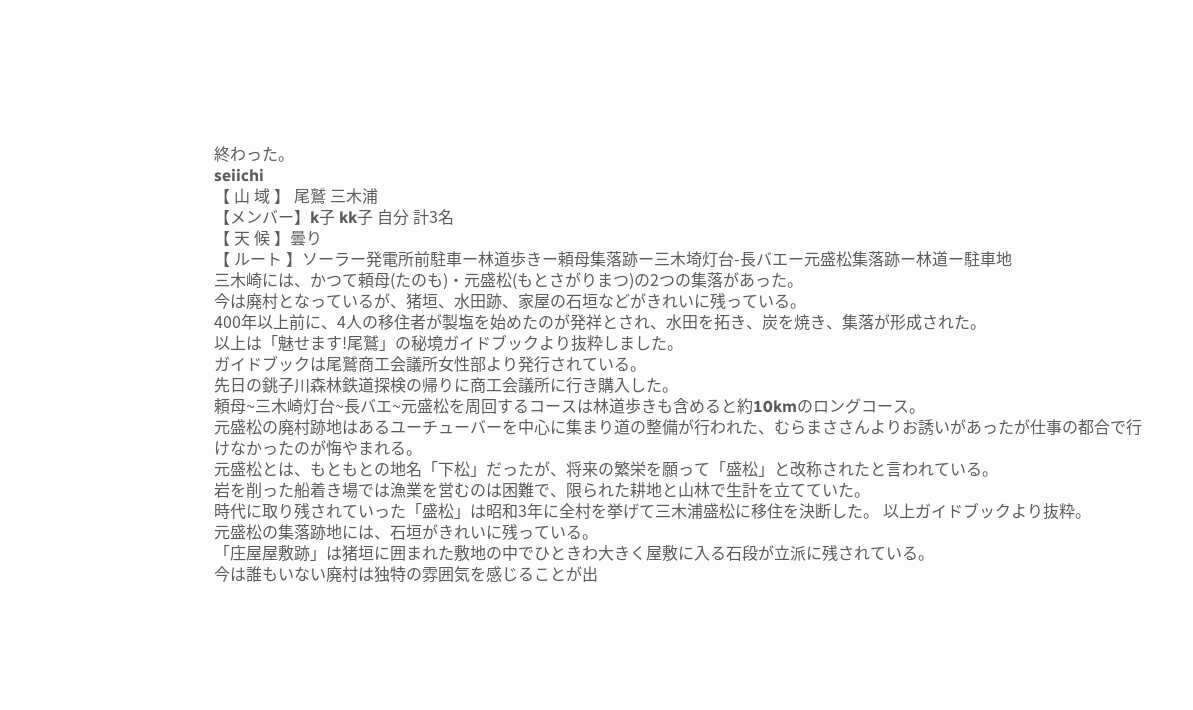終わった。
seiichi
【 山 域 】 尾鷲 三木浦
【メンバー】k子 kk子 自分 計3名
【 天 候 】曇り
【 ルート 】ソーラー発電所前駐車ー林道歩きー頼母集落跡ー三木埼灯台-長バエー元盛松集落跡ー林道ー駐車地
三木崎には、かつて頼母(たのも)・元盛松(もとさがりまつ)の2つの集落があった。
今は廃村となっているが、猪垣、水田跡、家屋の石垣などがきれいに残っている。
400年以上前に、4人の移住者が製塩を始めたのが発祥とされ、水田を拓き、炭を焼き、集落が形成された。
以上は「魅せます!尾鷲」の秘境ガイドブックより抜粋しました。
ガイドブックは尾鷲商工会議所女性部より発行されている。
先日の銚子川森林鉄道探検の帰りに商工会議所に行き購入した。
頼母~三木崎灯台~長バエ~元盛松を周回するコースは林道歩きも含めると約10kmのロングコース。
元盛松の廃村跡地はあるユーチューバーを中心に集まり道の整備が行われた、むらまささんよりお誘いがあったが仕事の都合で行けなかったのが悔やまれる。
元盛松とは、もともとの地名「下松」だったが、将来の繁栄を願って「盛松」と改称されたと言われている。
岩を削った船着き場では漁業を営むのは困難で、限られた耕地と山林で生計を立てていた。
時代に取り残されていった「盛松」は昭和3年に全村を挙げて三木浦盛松に移住を決断した。 以上ガイドブックより抜粋。
元盛松の集落跡地には、石垣がきれいに残っている。
「庄屋屋敷跡」は猪垣に囲まれた敷地の中でひときわ大きく屋敷に入る石段が立派に残されている。
今は誰もいない廃村は独特の雰囲気を感じることが出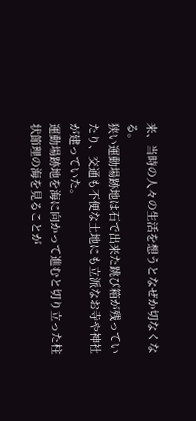来、当時の人々の生活を想うとなぜか切なくなる。
狭い運動場跡地は石で出来た跳び箱が残っていたり、交通も不便な土地にも立派なお寺や神社が建っていた。
運動場跡地を海に向かって進むと切り立った柱状節理の海を見ることが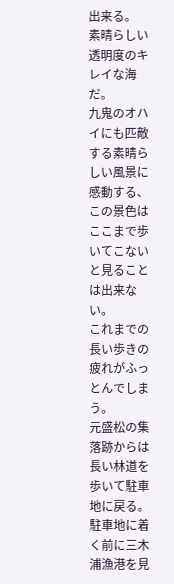出来る。
素晴らしい透明度のキレイな海だ。
九鬼のオハイにも匹敵する素晴らしい風景に感動する、この景色はここまで歩いてこないと見ることは出来ない。
これまでの長い歩きの疲れがふっとんでしまう。
元盛松の集落跡からは長い林道を歩いて駐車地に戻る。
駐車地に着く前に三木浦漁港を見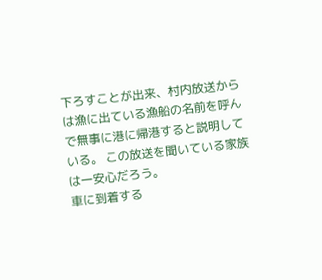下ろすことが出来、村内放送からは漁に出ている漁船の名前を呼んで無事に港に帰港すると説明している。 この放送を聞いている家族は一安心だろう。
車に到着する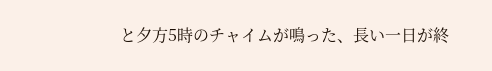と夕方5時のチャイムが鳴った、長い一日が終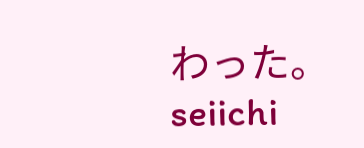わった。
seiichi